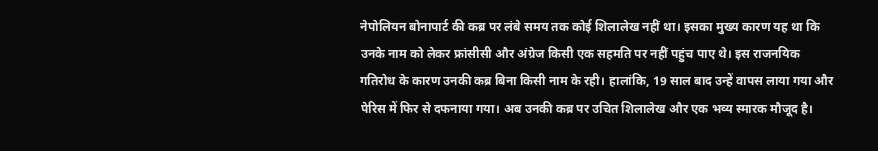नेपोलियन बोनापार्ट की कब्र पर लंबे समय तक कोई शिलालेख नहीं था। इसका मुख्य कारण यह था कि उनके नाम को लेकर फ्रांसीसी और अंग्रेज किसी एक सहमति पर नहीं पहुंच पाए थे। इस राजनयिक गतिरोध के कारण उनकी कब्र बिना किसी नाम के रही। हालांकि, 19 साल बाद उन्हें वापस लाया गया और पेरिस में फिर से दफनाया गया। अब उनकी कब्र पर उचित शिलालेख और एक भव्य स्मारक मौजूद है।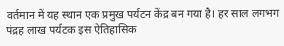वर्तमान में यह स्थान एक प्रमुख पर्यटन केंद्र बन गया है। हर साल लगभग पंद्रह लाख पर्यटक इस ऐतिहासिक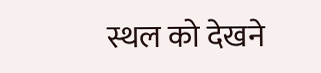स्थल को देखने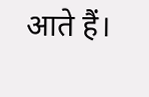आते हैं।